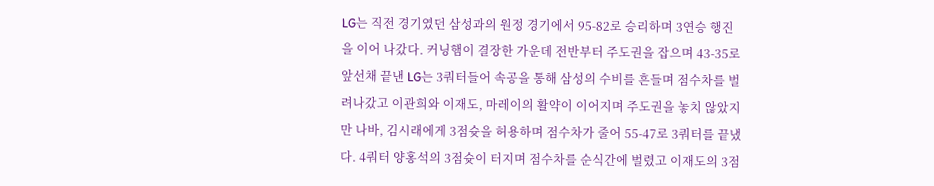LG는 직전 경기였던 삼성과의 원정 경기에서 95-82로 승리하며 3연승 행진을 이어 나갔다. 커닝햄이 결장한 가운데 전반부터 주도권을 잡으며 43-35로 앞선채 끝낸 LG는 3쿼터들어 속공을 통해 삼성의 수비를 흔들며 점수차를 벌려나갔고 이관희와 이재도, 마레이의 활약이 이어지며 주도권을 놓치 않았지만 나바, 김시래에게 3점슛을 허용하며 점수차가 줄어 55-47로 3쿼터를 끝냈다. 4쿼터 양홍석의 3점슛이 터지며 점수차를 순식간에 벌렸고 이재도의 3점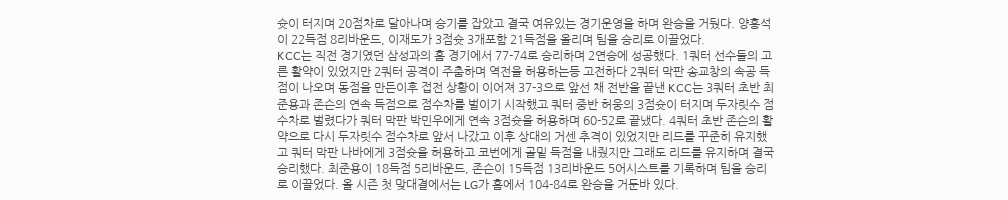슛이 터지며 20점차로 달아나며 승기를 잡았고 결국 여유있는 경기운영을 하며 완승을 거뒀다. 양홍석이 22득점 8리바운드, 이재도가 3점슛 3개포함 21득점을 올리며 팀을 승리로 이끌었다.
KCC는 직전 경기였던 삼성과의 홈 경기에서 77-74로 승리하며 2연승에 성공했다. 1쿼터 선수들의 고른 활약이 있었지만 2쿼터 공격이 주춤하며 역전을 허용하는등 고전하다 2쿼터 막판 송교창의 속공 득점이 나오며 동점을 만든이후 접전 상황이 이어져 37-3으로 앞선 채 전반을 끝낸 KCC는 3쿼터 초반 최준용과 존슨의 연속 득점으로 점수차를 벌이기 시작했고 쿼터 중반 허웅의 3점슛이 터지며 두자릿수 점수차로 벌렸다가 쿼터 막판 박민우에게 연속 3점슛을 허용하며 60-52로 끝냈다. 4쿼터 초반 존슨의 활약으로 다시 두자릿수 점수차로 앞서 나갔고 이후 상대의 거센 추격이 있었지만 리드를 꾸준히 유지했고 쿼터 막판 나바에게 3점슛을 허용하고 코번에게 골밑 득점을 내줬지만 그래도 리드를 유지하며 결국 승리했다. 최준용이 18득점 5리바운드, 존슨이 15득점 13리바운드 5어시스트를 기록하며 팀을 승리로 이끌었다. 올 시즌 첫 맞대결에서는 LG가 홈에서 104-84로 완승을 거둔바 있다.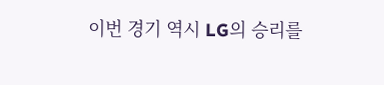이번 경기 역시 LG의 승리를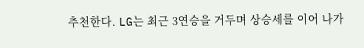추천한다. LG는 최근 3연승을 거두며 상승세를 이어 나가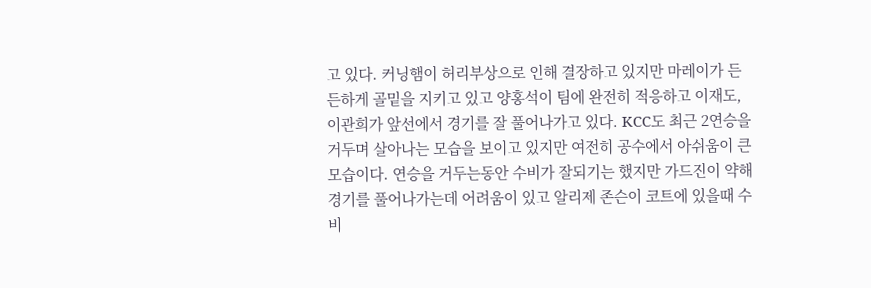고 있다. 커닝햄이 허리부상으로 인해 결장하고 있지만 마레이가 든든하게 골밑을 지키고 있고 양홍석이 팀에 완전히 적응하고 이재도, 이관희가 앞선에서 경기를 잘 풀어나가고 있다. KCC도 최근 2연승을 거두며 살아나는 모습을 보이고 있지만 여전히 공수에서 아쉬움이 큰 모습이다. 연승을 거두는동안 수비가 잘되기는 했지만 가드진이 약해 경기를 풀어나가는데 어려움이 있고 알리제 존슨이 코트에 있을때 수비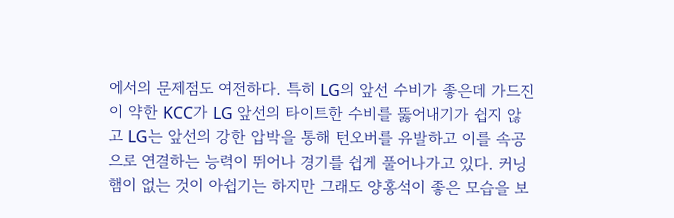에서의 문제점도 여전하다. 특히 LG의 앞선 수비가 좋은데 가드진이 약한 KCC가 LG 앞선의 타이트한 수비를 뚫어내기가 쉽지 않고 LG는 앞선의 강한 압박을 통해 턴오버를 유발하고 이를 속공으로 연결하는 능력이 뛰어나 경기를 쉽게 풀어나가고 있다. 커닝햄이 없는 것이 아쉽기는 하지만 그래도 양홍석이 좋은 모습을 보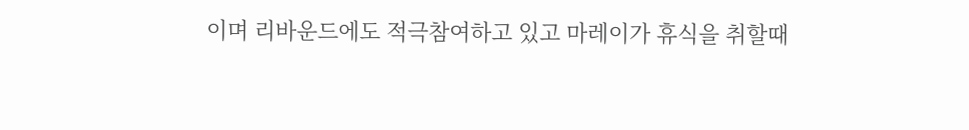이며 리바운드에도 적극참여하고 있고 마레이가 휴식을 취할때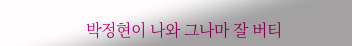박정현이 나와 그나마 잘 버티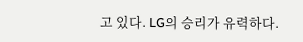고 있다. LG의 승리가 유력하다.